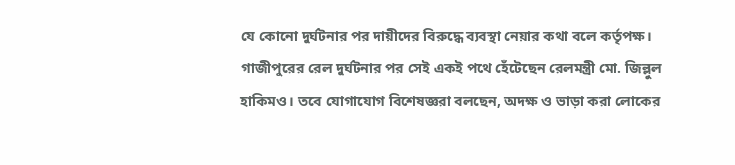যে কোনো দুর্ঘটনার পর দায়ীদের বিরুদ্ধে ব্যবস্থা নেয়ার কথা বলে কর্তৃপক্ষ। গাজীপুরের রেল দুর্ঘটনার পর সেই একই পথে হেঁটেছেন রেলমন্ত্রী মো. জিল্লুল হাকিমও। তবে যোগাযোগ বিশেষজ্ঞরা বলছেন, অদক্ষ ও ভাড়া করা লোকের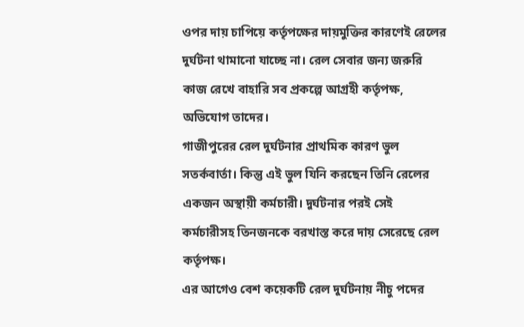ওপর দায় চাপিয়ে কর্তৃপক্ষের দায়মুক্তির কারণেই রেলের দুর্ঘটনা থামানো যাচ্ছে না। রেল সেবার জন্য জরুরি কাজ রেখে বাহারি সব প্রকল্পে আগ্রহী কর্তৃপক্ষ, অভিযোগ তাদের।
গাজীপুরের রেল দুর্ঘটনার প্রাথমিক কারণ ভুল সতর্কবার্তা। কিন্তু এই ভুল যিনি করছেন তিনি রেলের একজন অস্থায়ী কর্মচারী। দুর্ঘটনার পরই সেই কর্মচারীসহ তিনজনকে বরখাস্ত করে দায় সেরেছে রেল কর্তৃপক্ষ।
এর আগেও বেশ কয়েকটি রেল দুর্ঘটনায় নীচু পদের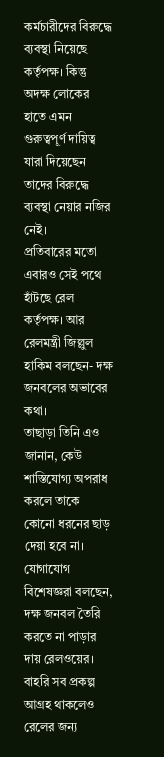কর্মচারীদের বিরুদ্ধে ব্যবস্থা নিয়েছে কর্তৃপক্ষ। কিন্তু অদক্ষ লোকের হাতে এমন গুরুত্বপূর্ণ দায়িত্ব যারা দিয়েছেন তাদের বিরুদ্ধে ব্যবস্থা নেয়ার নজির নেই।
প্রতিবারের মতো এবারও সেই পথে হাঁটছে রেল কর্তৃপক্ষ। আর রেলমন্ত্রী জিল্লুল হাকিম বলছেন- দক্ষ জনবলের অভাবের কথা।
তাছাড়া তিনি এও জানান, কেউ শাস্তিযোগ্য অপরাধ করলে তাকে কোনো ধরনের ছাড় দেয়া হবে না।
যোগাযোগ বিশেষজ্ঞরা বলছেন, দক্ষ জনবল তৈরি করতে না পাড়ার দায় রেলওয়ের। বাহরি সব প্রকল্প আগ্রহ থাকলেও রেলের জন্য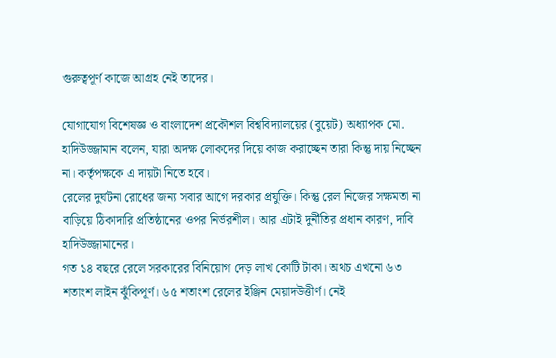গুরুত্বপূর্ণ কাজে আগ্রহ নেই তাদের।

যোগাযোগ বিশেষজ্ঞ ও বাংলাদেশ প্রকৌশল বিশ্ববিদ্যালয়ের (বুয়েট) অধ্যাপক মো. হাদিউজ্জামান বলেন, যারা অদক্ষ লোকদের দিয়ে কাজ করাচ্ছেন তারা কিন্তু দায় নিচ্ছেন না। কর্তৃপক্ষকে এ দায়টা নিতে হবে।
রেলের দুর্ঘটনা রোধের জন্য সবার আগে দরকার প্রযুক্তি। কিন্তু রেল নিজের সক্ষমতা না বাড়িয়ে ঠিকাদারি প্রতিষ্ঠানের ওপর নির্ভরশীল। আর এটাই দুর্নীতির প্রধান কারণ, দাবি হাদিউজ্জামানের।
গত ১৪ বছরে রেলে সরকারের বিনিয়োগ দেড় লাখ কোটি টাকা। অথচ এখনো ৬৩ শতাংশ লাইন ঝুঁকিপূর্ণ। ৬৫ শতাংশ রেলের ইঞ্জিন মেয়াদউত্তীর্ণ। নেই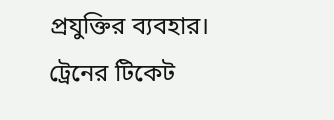প্রযুক্তির ব্যবহার।
ট্রেনের টিকেট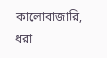কালোবাজারি, ধরা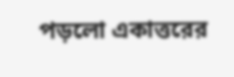পড়লো একাত্তরের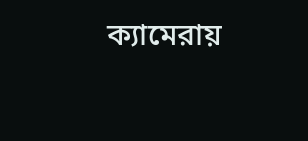ক্যামেরায়